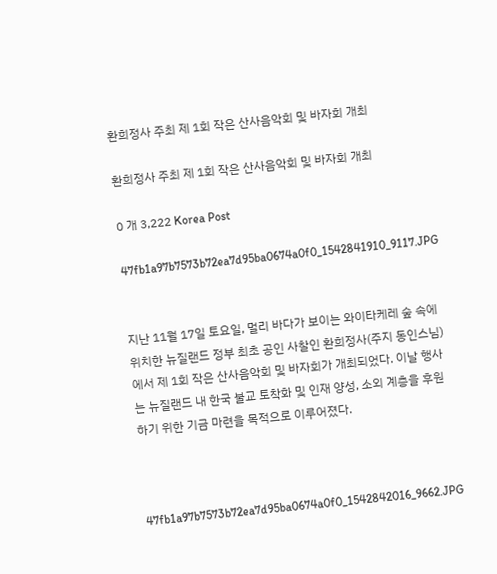환희정사 주최 제 1회 작은 산사음악회 및 바자회 개최

환희정사 주최 제 1회 작은 산사음악회 및 바자회 개최

0 개 3,222 Korea Post

47fb1a97b7573b72ea7d95ba0674a0f0_1542841910_9117.JPG


지난 11월 17일 토요일, 멀리 바다가 보이는 와이타케레 숲 속에 위치한 뉴질랜드 정부 최초 공인 사찰인 환희정사(주지 동인스님)에서 제 1회 작은 산사음악회 및 바자회가 개최되었다. 이날 행사는 뉴질랜드 내 한국 불교 토착화 및 인재 양성, 소외 계층을 후원하기 위한 기금 마련을 목적으로 이루어졌다.



47fb1a97b7573b72ea7d95ba0674a0f0_1542842016_9662.JPG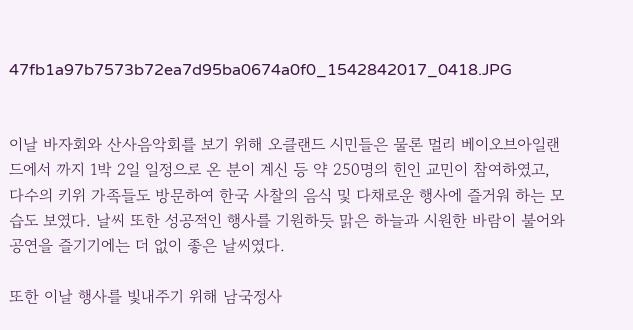47fb1a97b7573b72ea7d95ba0674a0f0_1542842017_0418.JPG


이날 바자회와 산사음악회를 보기 위해 오클랜드 시민들은 물론 멀리 베이오브아일랜드에서 까지 1박 2일 일정으로 온 분이 계신 등 약 250명의 힌인 교민이 참여하였고, 다수의 키위 가족들도 방문하여 한국 사찰의 음식 및 다채로운 행사에 즐거워 하는 모습도 보였다. 날씨 또한 성공적인 행사를 기원하듯 맑은 하늘과 시원한 바람이 불어와 공연을 즐기기에는 더 없이 좋은 날씨였다.

또한 이날 행사를 빛내주기 위해 남국정사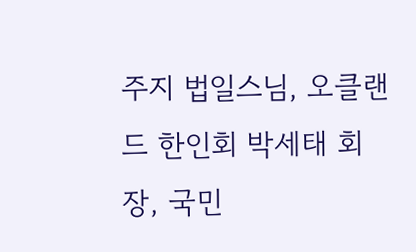주지 법일스님, 오클랜드 한인회 박세태 회장, 국민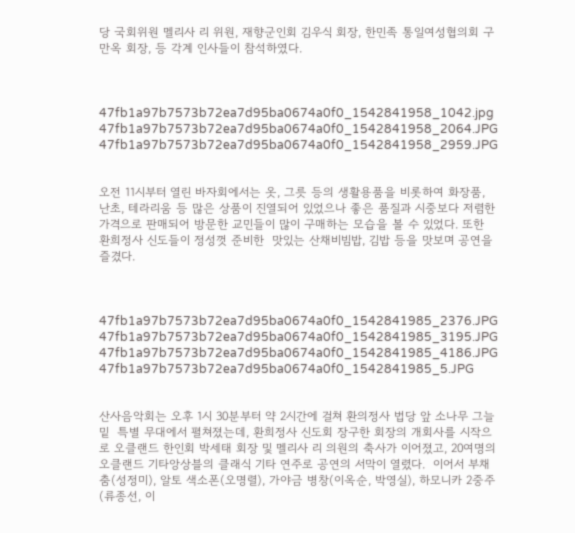당 국회위원 멜리사 리 위원, 재향군인회 김우식 회장, 한민족 통일여성협의회 구만옥 회장, 등 각계 인사들이 참석하였다.



47fb1a97b7573b72ea7d95ba0674a0f0_1542841958_1042.jpg
47fb1a97b7573b72ea7d95ba0674a0f0_1542841958_2064.JPG
47fb1a97b7573b72ea7d95ba0674a0f0_1542841958_2959.JPG


오전 11시부터 열린 바자회에서는 옷, 그릇 등의 생활용품을 비롯하여 화장품, 난초, 테라리움 등 많은 상품이 진열되어 있었으나 좋은 품질과 시중보다 저렴한 가격으로 판매되어 방문한 교민들이 많이 구매하는 모습을 볼 수 있었다. 또한 환희정사 신도들이 정성껏 준비한  맛있는 산채비빔밥, 김밥 등을 맛보며 공연을 즐겼다.



47fb1a97b7573b72ea7d95ba0674a0f0_1542841985_2376.JPG
47fb1a97b7573b72ea7d95ba0674a0f0_1542841985_3195.JPG
47fb1a97b7573b72ea7d95ba0674a0f0_1542841985_4186.JPG
47fb1a97b7573b72ea7d95ba0674a0f0_1542841985_5.JPG


산사음악회는 오후 1시 30분부터 약 2시간에 걸쳐 환의정사 법당 앞 소나무 그늘 밑  특별 무대에서 펼쳐졌는데, 환희정사 신도회 장구한 회장의 개회사를 시작으로 오클랜드 한인회 박세태 회장 및 멜리사 리 의원의 축사가 이어졌고, 20여명의 오클랜드 기타앙상블의 클래식 기타 연주로 공연의 서막이 열렸다.  이어서 부채춤(성정미), 알토 색소폰(오명렬), 가야금 병창(이옥순, 박영실), 하모니카 2중주(류종선, 이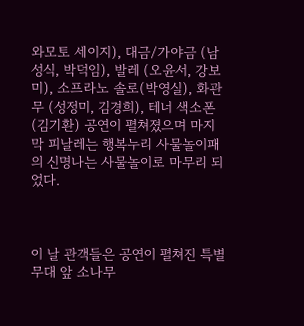와모토 세이지), 대금/가야금 (남성식, 박덕임), 발레 (오윤서, 강보미), 소프라노 솔로(박영실), 화관무 (성정미, 김경희), 테너 색소폰(김기환) 공연이 펼쳐졌으며 마지막 피날레는 행복누리 사물놀이패의 신명나는 사물놀이로 마무리 되었다.



이 날 관객들은 공연이 펼쳐진 특별 무대 앞 소나무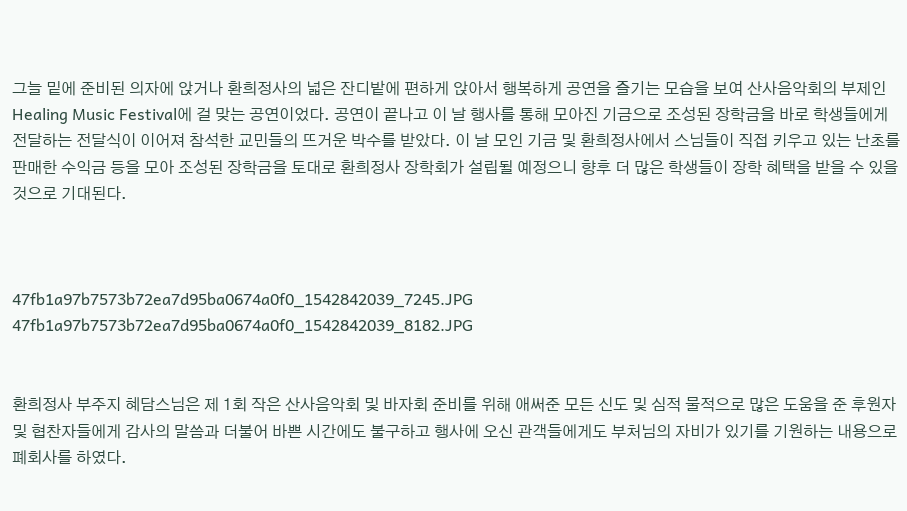그늘 밑에 준비된 의자에 앉거나 환희정사의 넓은 잔디밭에 편하게 앉아서 행복하게 공연을 즐기는 모습을 보여 산사음악회의 부제인 Healing Music Festival에 걸 맞는 공연이었다. 공연이 끝나고 이 날 행사를 통해 모아진 기금으로 조성된 장학금을 바로 학생들에게 전달하는 전달식이 이어져 참석한 교민들의 뜨거운 박수를 받았다. 이 날 모인 기금 및 환희정사에서 스님들이 직접 키우고 있는 난초를 판매한 수익금 등을 모아 조성된 장학금을 토대로 환희정사 장학회가 설립될 예정으니 향후 더 많은 학생들이 장학 혜택을 받을 수 있을 것으로 기대된다.



47fb1a97b7573b72ea7d95ba0674a0f0_1542842039_7245.JPG
47fb1a97b7573b72ea7d95ba0674a0f0_1542842039_8182.JPG


환희정사 부주지 혜담스님은 제 1회 작은 산사음악회 및 바자회 준비를 위해 애써준 모든 신도 및 심적 물적으로 많은 도움을 준 후원자 및 협찬자들에게 감사의 말씀과 더불어 바쁜 시간에도 불구하고 행사에 오신 관객들에게도 부처님의 자비가 있기를 기원하는 내용으로 폐회사를 하였다.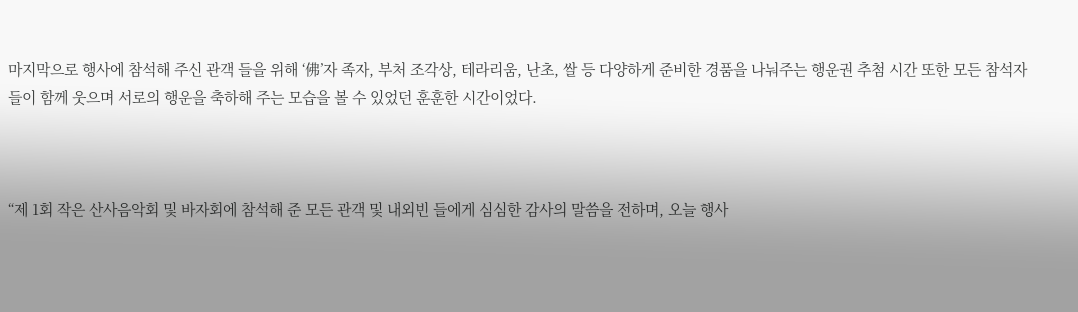마지막으로 행사에 참석해 주신 관객 들을 위해 ‘佛’자 족자, 부처 조각상, 테라리움, 난초, 쌀 등 다양하게 준비한 경품을 나눠주는 행운권 추첨 시간 또한 모든 참석자들이 함께 웃으며 서로의 행운을 축하해 주는 모습을 볼 수 있었던 훈훈한 시간이었다.



“제 1회 작은 산사음악회 및 바자회에 참석해 준 모든 관객 및 내외빈 들에게 심심한 감사의 말씀을 전하며, 오늘 행사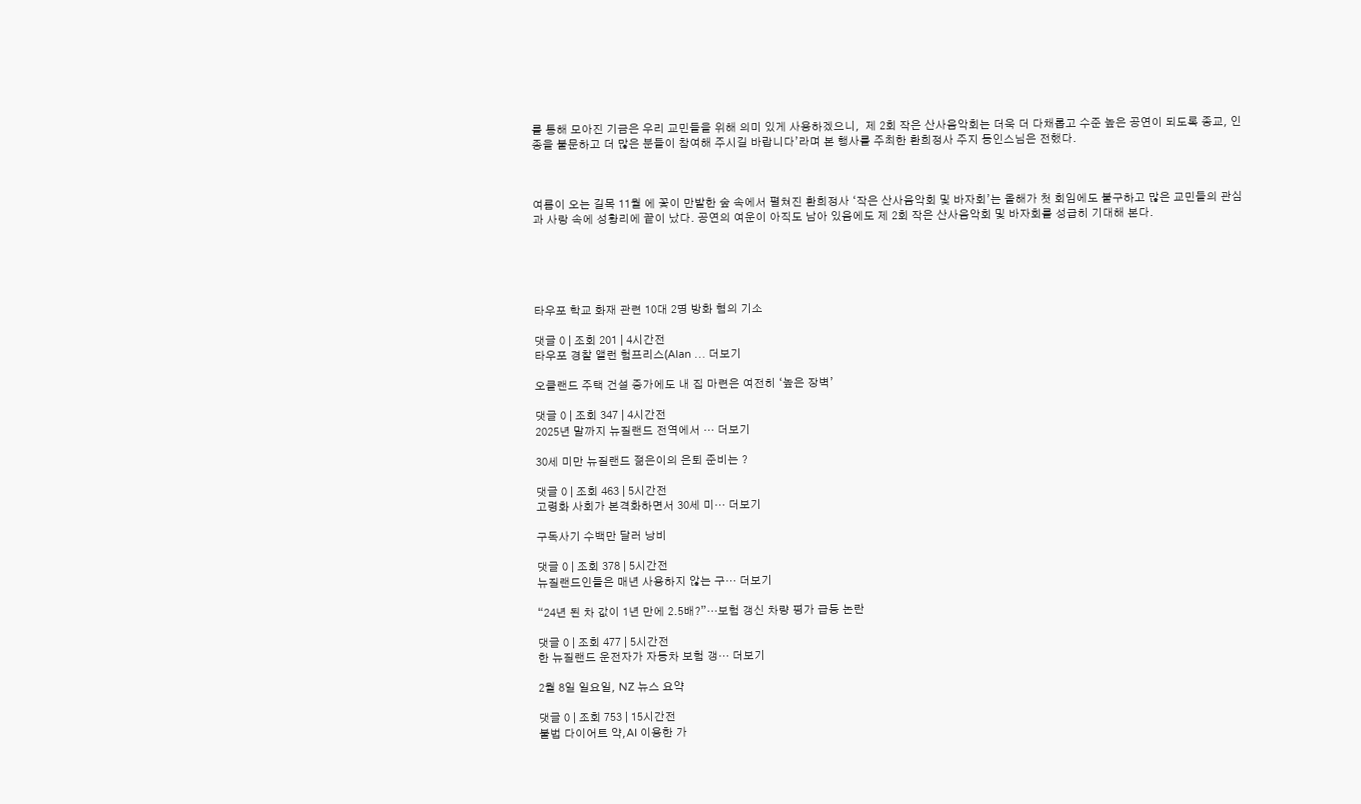를 통해 모아진 기금은 우리 교민들을 위해 의미 있게 사용하겠으니,  제 2회 작은 산사음악회는 더욱 더 다채롭고 수준 높은 공연이 되도록 종교, 인종을 불문하고 더 많은 분들이 참여해 주시길 바랍니다’라며 본 행사를 주최한 환희정사 주지 동인스님은 전했다.



여름이 오는 길목 11월 에 꽃이 만발한 숲 속에서 펼쳐진 환희정사 ‘작은 산사음악회 및 바자회’는 올해가 첫 회임에도 불구하고 많은 교민들의 관심과 사랑 속에 성황리에 끝이 났다. 공연의 여운이 아직도 남아 있음에도 제 2회 작은 산사음악회 및 바자회를 성급히 기대해 본다.





타우포 학교 화재 관련 10대 2명 방화 혐의 기소

댓글 0 | 조회 201 | 4시간전
타우포 경찰 앨런 험프리스(Alan … 더보기

오클랜드 주택 건설 증가에도 내 집 마련은 여전히 ‘높은 장벽’

댓글 0 | 조회 347 | 4시간전
2025년 말까지 뉴질랜드 전역에서 … 더보기

30세 미만 뉴질랜드 젊은이의 은퇴 준비는 ?

댓글 0 | 조회 463 | 5시간전
고령화 사회가 본격화하면서 30세 미… 더보기

구독사기 수백만 달러 낭비

댓글 0 | 조회 378 | 5시간전
뉴질랜드인들은 매년 사용하지 않는 구… 더보기

“24년 된 차 값이 1년 만에 2.5배?”…보험 갱신 차량 평가 급등 논란

댓글 0 | 조회 477 | 5시간전
한 뉴질랜드 운전자가 자동차 보험 갱… 더보기

2월 8일 일요일, NZ 뉴스 요약

댓글 0 | 조회 753 | 15시간전
불법 다이어트 약,AI 이용한 가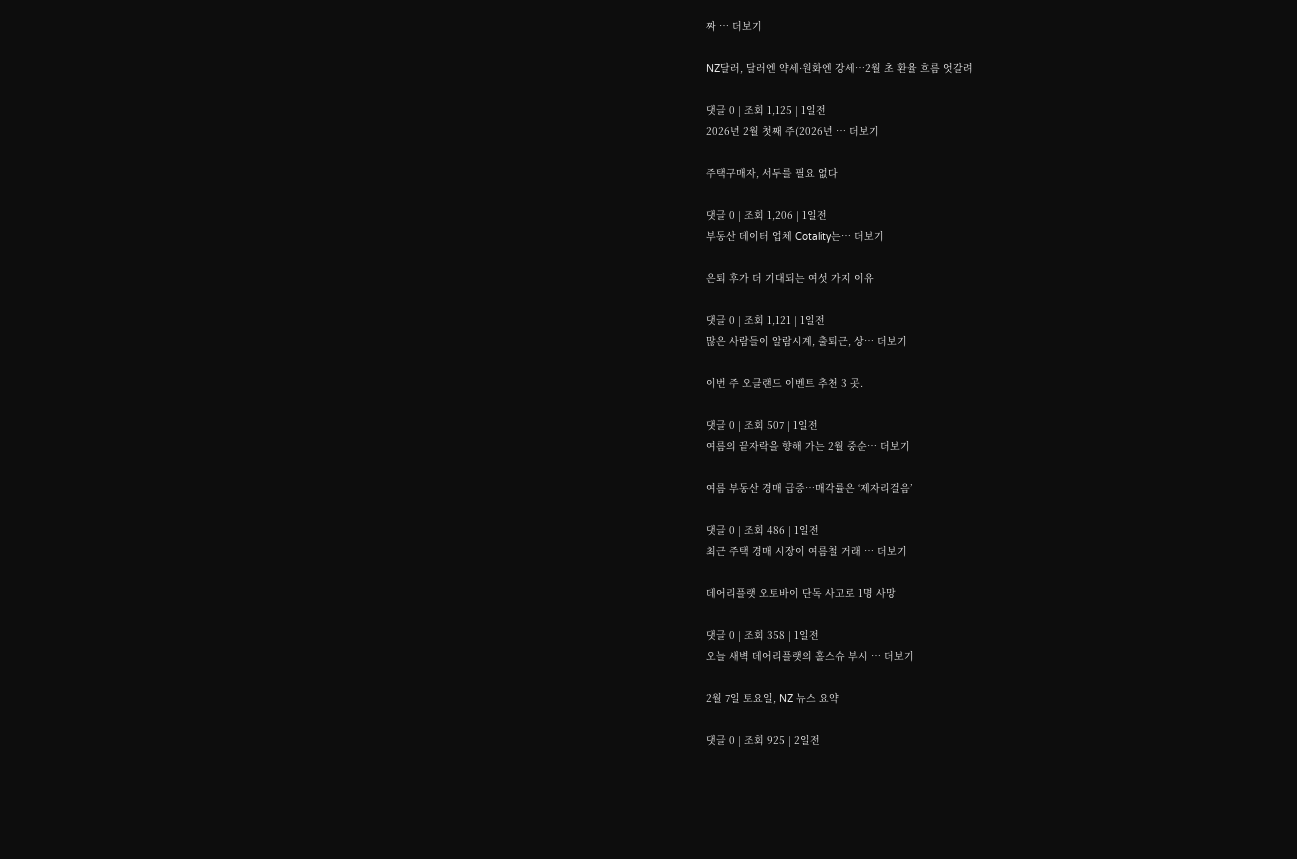짜 … 더보기

NZ달러, 달러엔 약세·원화엔 강세…2월 초 환율 흐름 엇갈려

댓글 0 | 조회 1,125 | 1일전
2026년 2월 첫째 주(2026년 … 더보기

주택구매자, 서두를 필요 없다

댓글 0 | 조회 1,206 | 1일전
부동산 데이터 업체 Cotality는… 더보기

은퇴 후가 더 기대되는 여섯 가지 이유

댓글 0 | 조회 1,121 | 1일전
많은 사람들이 알람시계, 출퇴근, 상… 더보기

이번 주 오클랜드 이벤트 추천 3 곳.

댓글 0 | 조회 507 | 1일전
여름의 끝자락을 향해 가는 2월 중순… 더보기

여름 부동산 경매 급증…매각률은 ‘제자리걸음’

댓글 0 | 조회 486 | 1일전
최근 주택 경매 시장이 여름철 거래 … 더보기

데어리플랫 오토바이 단독 사고로 1명 사망

댓글 0 | 조회 358 | 1일전
오늘 새벽 데어리플랫의 홀스슈 부시 … 더보기

2월 7일 토요일, NZ 뉴스 요약

댓글 0 | 조회 925 | 2일전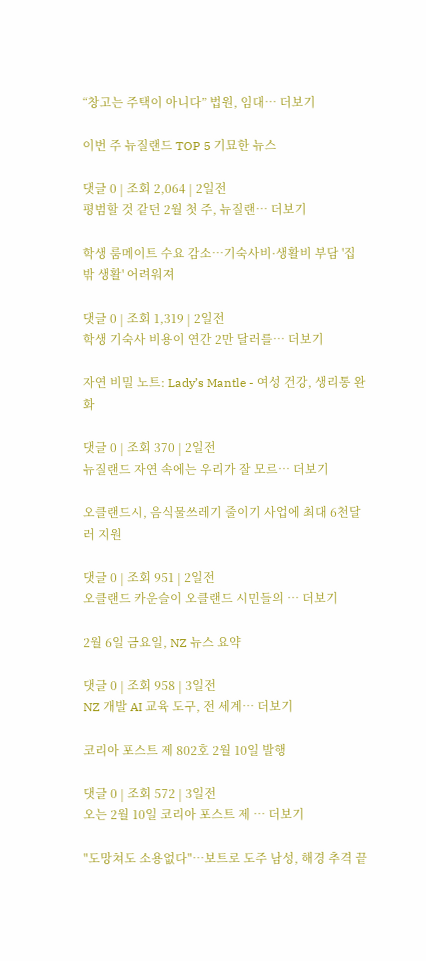“창고는 주택이 아니다” 법원, 임대… 더보기

이번 주 뉴질랜드 TOP 5 기묘한 뉴스

댓글 0 | 조회 2,064 | 2일전
평범할 것 같던 2월 첫 주, 뉴질랜… 더보기

학생 룸메이트 수요 감소…기숙사비·생활비 부담 '집 밖 생활' 어려워져

댓글 0 | 조회 1,319 | 2일전
학생 기숙사 비용이 연간 2만 달러를… 더보기

자연 비밀 노트: Lady’s Mantle - 여성 건강, 생리통 완화

댓글 0 | 조회 370 | 2일전
뉴질랜드 자연 속에는 우리가 잘 모르… 더보기

오클랜드시, 음식물쓰레기 줄이기 사업에 최대 6천달러 지원

댓글 0 | 조회 951 | 2일전
오클랜드 카운슬이 오클랜드 시민들의 … 더보기

2월 6일 금요일, NZ 뉴스 요약

댓글 0 | 조회 958 | 3일전
NZ 개발 AI 교육 도구, 전 세계… 더보기

코리아 포스트 제 802호 2월 10일 발행

댓글 0 | 조회 572 | 3일전
오는 2월 10일 코리아 포스트 제 … 더보기

"도망쳐도 소용없다"…보트로 도주 남성, 해경 추격 끝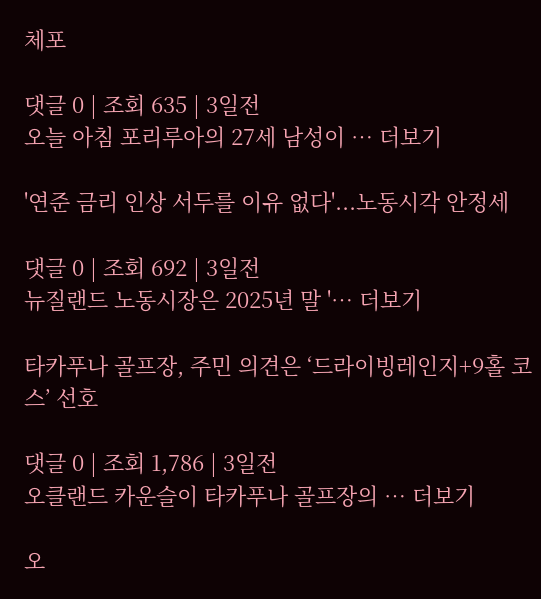체포

댓글 0 | 조회 635 | 3일전
오늘 아침 포리루아의 27세 남성이 … 더보기

'연준 금리 인상 서두를 이유 없다'...노동시각 안정세

댓글 0 | 조회 692 | 3일전
뉴질랜드 노동시장은 2025년 말 '… 더보기

타카푸나 골프장, 주민 의견은 ‘드라이빙레인지+9홀 코스’ 선호

댓글 0 | 조회 1,786 | 3일전
오클랜드 카운슬이 타카푸나 골프장의 … 더보기

오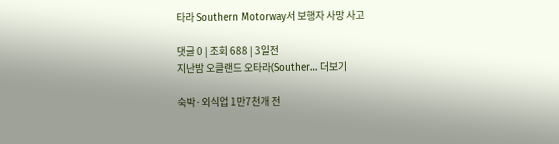타라 Southern Motorway서 보행자 사망 사고

댓글 0 | 조회 688 | 3일전
지난밤 오클랜드 오타라(Souther… 더보기

숙박·외식업 1만7천개 전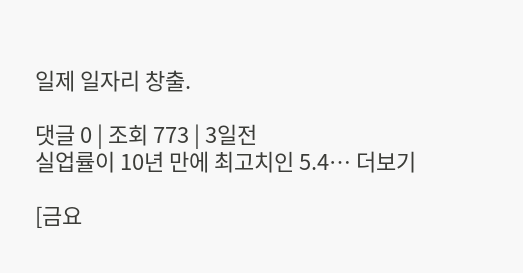일제 일자리 창출.

댓글 0 | 조회 773 | 3일전
실업률이 10년 만에 최고치인 5.4… 더보기

[금요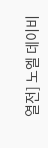열전] 노엘 데이비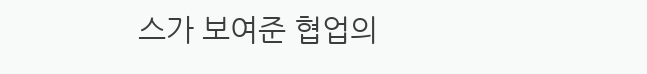스가 보여준 협업의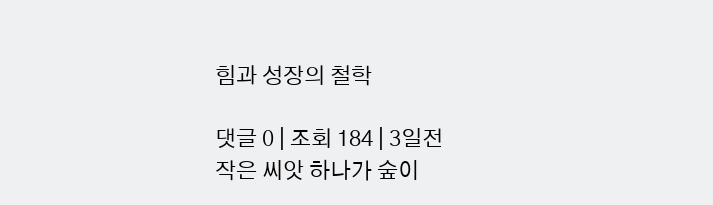힘과 성장의 철학

댓글 0 | 조회 184 | 3일전
작은 씨앗 하나가 숲이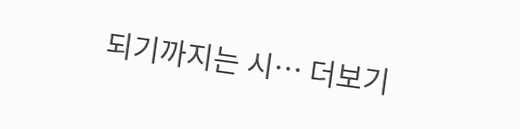되기까지는 시… 더보기